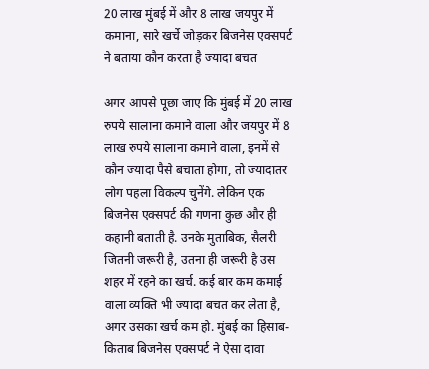20 लाख मुंबई में और 8 लाख जयपुर में कमाना, सारे खर्चे जोड़कर बिजनेस एक्सपर्ट ने बताया कौन करता है ज्यादा बचत

अगर आपसे पूछा जाए कि मुंबई में 20 लाख रुपये सालाना कमाने वाला और जयपुर में 8 लाख रुपये सालाना कमाने वाला, इनमें से कौन ज्यादा पैसे बचाता होगा, तो ज्यादातर लोग पहला विकल्प चुनेंगे. लेकिन एक बिजनेस एक्सपर्ट की गणना कुछ और ही कहानी बताती है. उनके मुताबिक, सैलरी जितनी जरूरी है, उतना ही जरूरी है उस शहर में रहने का खर्च. कई बार कम कमाई वाला व्यक्ति भी ज्यादा बचत कर लेता है, अगर उसका खर्च कम हो. मुंबई का हिसाब-किताब बिजनेस एक्सपर्ट ने ऐसा दावा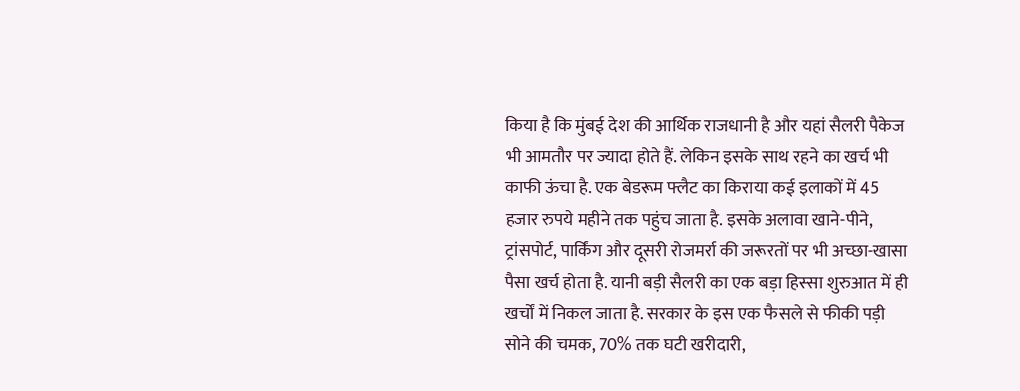किया है कि मुंबई देश की आर्थिक राजधानी है और यहां सैलरी पैकेज भी आमतौर पर ज्यादा होते हैं. लेकिन इसके साथ रहने का खर्च भी काफी ऊंचा है. एक बेडरूम फ्लैट का किराया कई इलाकों में 45 हजार रुपये महीने तक पहुंच जाता है. इसके अलावा खाने-पीने, ट्रांसपोर्ट, पार्किंग और दूसरी रोजमर्रा की जरूरतों पर भी अच्छा-खासा पैसा खर्च होता है. यानी बड़ी सैलरी का एक बड़ा हिस्सा शुरुआत में ही खर्चों में निकल जाता है. सरकार के इस एक फैसले से फीकी पड़ी सोने की चमक, 70% तक घटी खरीदारी,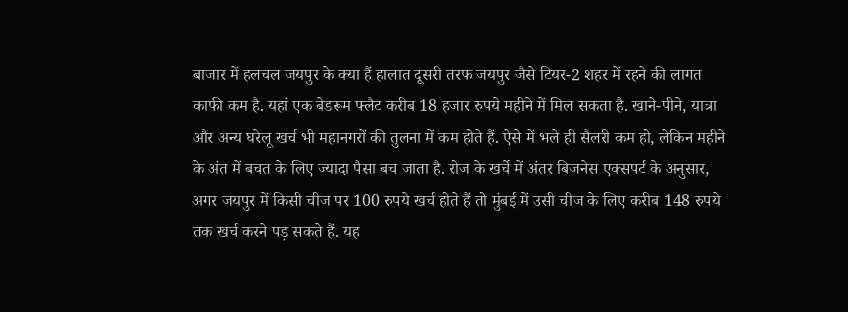बाजार में हलचल जयपुर के क्या हैं हालात दूसरी तरफ जयपुर जैसे टियर-2 शहर में रहने की लागत काफी कम है. यहां एक बेडरूम फ्लैट करीब 18 हजार रुपये महीने में मिल सकता है. खाने-पीने, यात्रा और अन्य घरेलू खर्च भी महानगरों की तुलना में कम होते हैं. ऐसे में भले ही सैलरी कम हो, लेकिन महीने के अंत में बचत के लिए ज्यादा पैसा बच जाता है. रोज के खर्चे में अंतर बिजनेस एक्सपर्ट के अनुसार, अगर जयपुर में किसी चीज पर 100 रुपये खर्च होते हैं तो मुंबई में उसी चीज के लिए करीब 148 रुपये तक खर्च करने पड़ सकते हैं. यह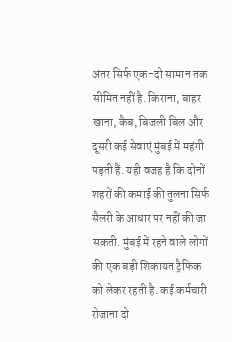अंतर सिर्फ एक-दो सामान तक सीमित नहीं है. किराना, बाहर खाना, कैब, बिजली बिल और दूसरी कई सेवाएं मुंबई में महंगी पड़ती हैं. यही वजह है कि दोनों शहरों की कमाई की तुलना सिर्फ सैलरी के आधार पर नहीं की जा सकती. मुंबई में रहने वाले लोगों की एक बड़ी शिकायत ट्रैफिक को लेकर रहती है. कई कर्मचारी रोजाना दो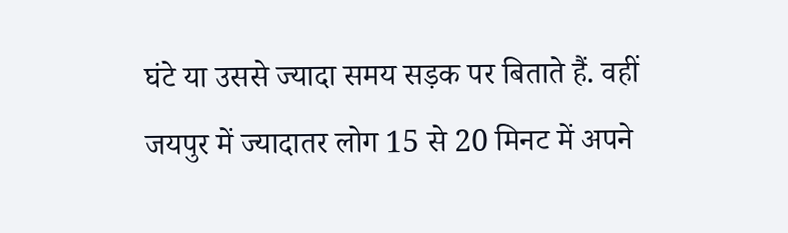घंटे या उससे ज्यादा समय सड़क पर बिताते हैं. वहीं जयपुर में ज्यादातर लोग 15 से 20 मिनट में अपने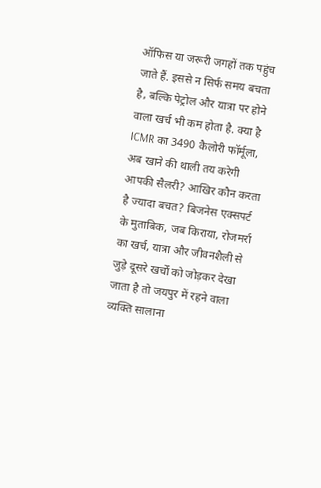ऑफिस या जरूरी जगहों तक पहुंच जाते हैं. इससे न सिर्फ समय बचता है, बल्कि पेट्रोल और यात्रा पर होने वाला खर्च भी कम होता है. क्या है ICMR का 3490 कैलोरी फॉर्मूला, अब खाने की थाली तय करेगी आपकी सैलरी? आखिर कौन करता है ज्यादा बचत? बिजनेस एक्सपर्ट के मुताबिक, जब किराया, रोजमर्रा का खर्च, यात्रा और जीवनशैली से जुड़े दूसरे खर्चों को जोड़कर देखा जाता है तो जयपुर में रहने वाला व्यक्ति सालाना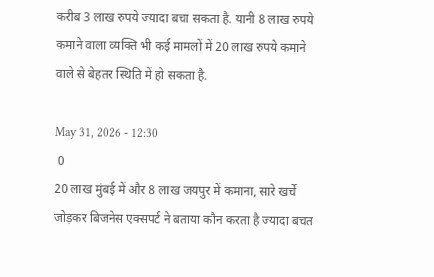करीब 3 लाख रुपये ज्यादा बचा सकता है. यानी 8 लाख रुपये कमाने वाला व्यक्ति भी कई मामलों में 20 लाख रुपये कमाने वाले से बेहतर स्थिति में हो सकता है.

May 31, 2026 - 12:30
 0
20 लाख मुंबई में और 8 लाख जयपुर में कमाना, सारे खर्चे जोड़कर बिजनेस एक्सपर्ट ने बताया कौन करता है ज्यादा बचत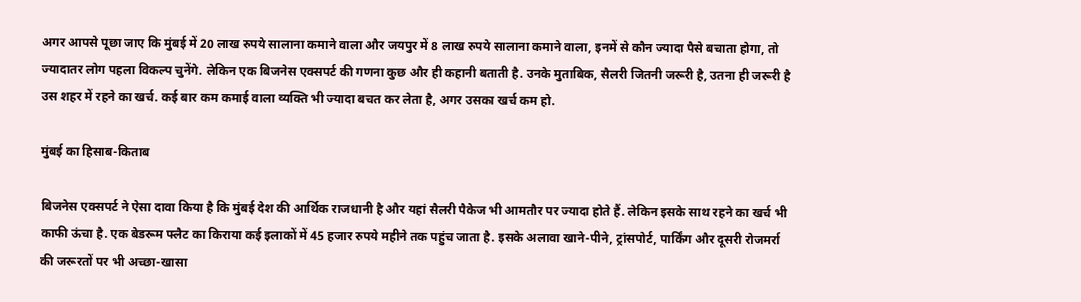अगर आपसे पूछा जाए कि मुंबई में 20 लाख रुपये सालाना कमाने वाला और जयपुर में 8 लाख रुपये सालाना कमाने वाला, इनमें से कौन ज्यादा पैसे बचाता होगा, तो ज्यादातर लोग पहला विकल्प चुनेंगे. लेकिन एक बिजनेस एक्सपर्ट की गणना कुछ और ही कहानी बताती है. उनके मुताबिक, सैलरी जितनी जरूरी है, उतना ही जरूरी है उस शहर में रहने का खर्च. कई बार कम कमाई वाला व्यक्ति भी ज्यादा बचत कर लेता है, अगर उसका खर्च कम हो.

मुंबई का हिसाब-किताब

बिजनेस एक्सपर्ट ने ऐसा दावा किया है कि मुंबई देश की आर्थिक राजधानी है और यहां सैलरी पैकेज भी आमतौर पर ज्यादा होते हैं. लेकिन इसके साथ रहने का खर्च भी काफी ऊंचा है. एक बेडरूम फ्लैट का किराया कई इलाकों में 45 हजार रुपये महीने तक पहुंच जाता है. इसके अलावा खाने-पीने, ट्रांसपोर्ट, पार्किंग और दूसरी रोजमर्रा की जरूरतों पर भी अच्छा-खासा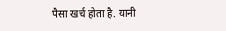पैसा खर्च होता है. यानी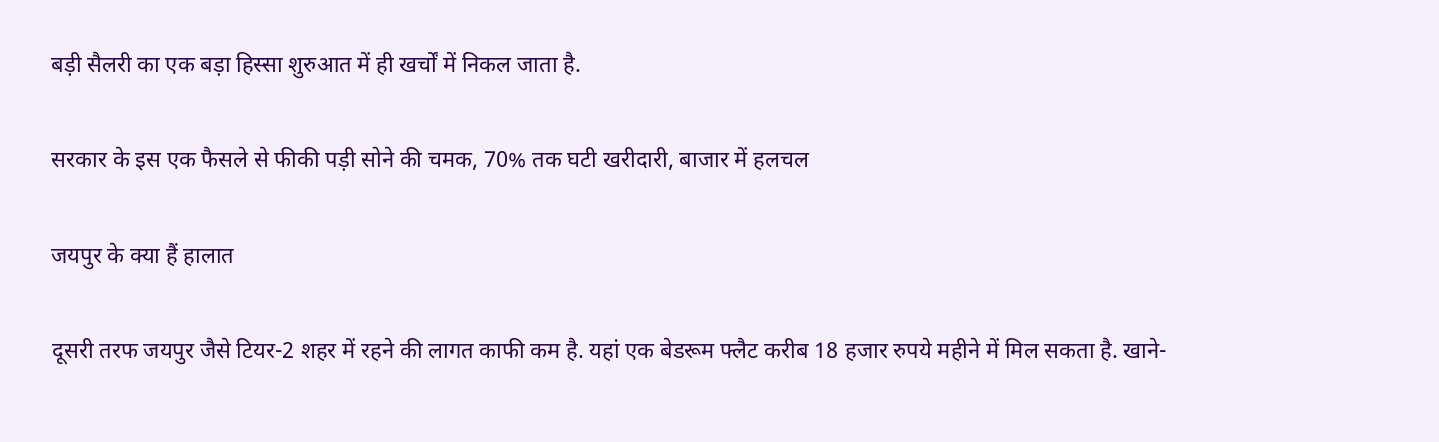बड़ी सैलरी का एक बड़ा हिस्सा शुरुआत में ही खर्चों में निकल जाता है.

सरकार के इस एक फैसले से फीकी पड़ी सोने की चमक, 70% तक घटी खरीदारी, बाजार में हलचल

जयपुर के क्या हैं हालात

दूसरी तरफ जयपुर जैसे टियर-2 शहर में रहने की लागत काफी कम है. यहां एक बेडरूम फ्लैट करीब 18 हजार रुपये महीने में मिल सकता है. खाने-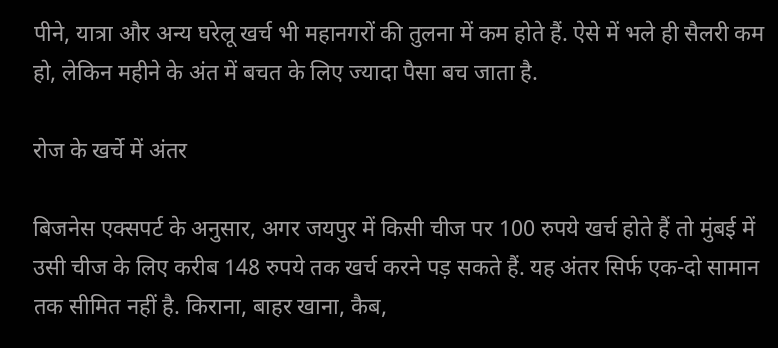पीने, यात्रा और अन्य घरेलू खर्च भी महानगरों की तुलना में कम होते हैं. ऐसे में भले ही सैलरी कम हो, लेकिन महीने के अंत में बचत के लिए ज्यादा पैसा बच जाता है.

रोज के खर्चे में अंतर

बिजनेस एक्सपर्ट के अनुसार, अगर जयपुर में किसी चीज पर 100 रुपये खर्च होते हैं तो मुंबई में उसी चीज के लिए करीब 148 रुपये तक खर्च करने पड़ सकते हैं. यह अंतर सिर्फ एक-दो सामान तक सीमित नहीं है. किराना, बाहर खाना, कैब,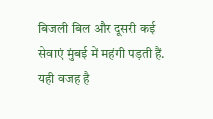बिजली बिल और दूसरी कई सेवाएं मुंबई में महंगी पड़ती हैं. यही वजह है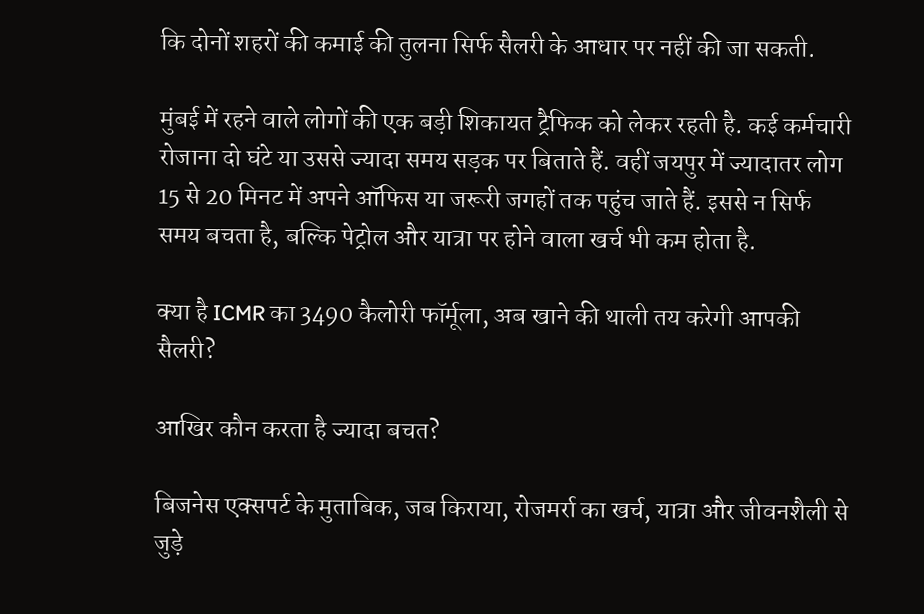कि दोनों शहरों की कमाई की तुलना सिर्फ सैलरी के आधार पर नहीं की जा सकती.

मुंबई में रहने वाले लोगों की एक बड़ी शिकायत ट्रैफिक को लेकर रहती है. कई कर्मचारी रोजाना दो घंटे या उससे ज्यादा समय सड़क पर बिताते हैं. वहीं जयपुर में ज्यादातर लोग 15 से 20 मिनट में अपने ऑफिस या जरूरी जगहों तक पहुंच जाते हैं. इससे न सिर्फ समय बचता है, बल्कि पेट्रोल और यात्रा पर होने वाला खर्च भी कम होता है.

क्या है ICMR का 3490 कैलोरी फॉर्मूला, अब खाने की थाली तय करेगी आपकी सैलरी?

आखिर कौन करता है ज्यादा बचत?

बिजनेस एक्सपर्ट के मुताबिक, जब किराया, रोजमर्रा का खर्च, यात्रा और जीवनशैली से जुड़े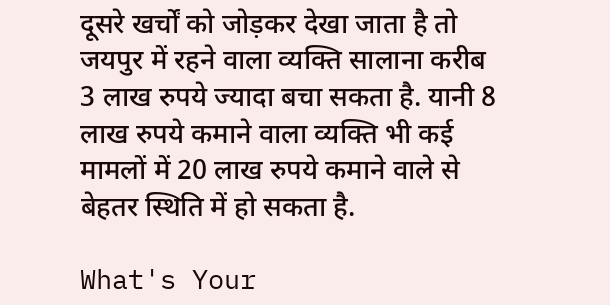दूसरे खर्चों को जोड़कर देखा जाता है तो जयपुर में रहने वाला व्यक्ति सालाना करीब 3 लाख रुपये ज्यादा बचा सकता है. यानी 8 लाख रुपये कमाने वाला व्यक्ति भी कई मामलों में 20 लाख रुपये कमाने वाले से बेहतर स्थिति में हो सकता है.

What's Your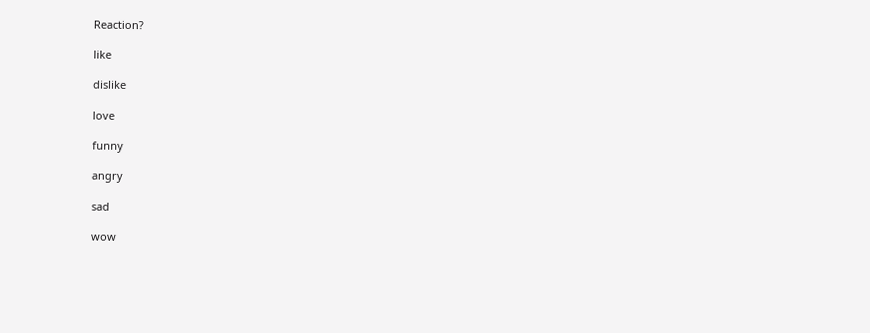Reaction?

like

dislike

love

funny

angry

sad

wow